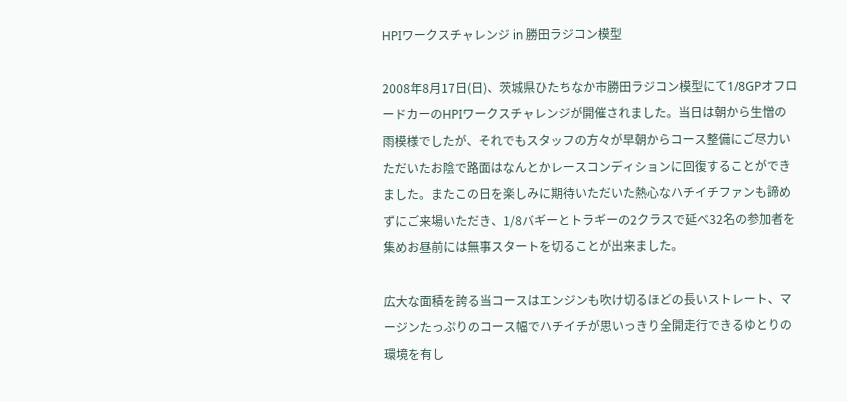HPIワークスチャレンジ in 勝田ラジコン模型

2008年8月17日(日)、茨城県ひたちなか市勝田ラジコン模型にて1/8GPオフロードカーのHPIワークスチャレンジが開催されました。当日は朝から生憎の雨模様でしたが、それでもスタッフの方々が早朝からコース整備にご尽力いただいたお陰で路面はなんとかレースコンディションに回復することができました。またこの日を楽しみに期待いただいた熱心なハチイチファンも諦めずにご来場いただき、1/8バギーとトラギーの2クラスで延べ32名の参加者を集めお昼前には無事スタートを切ることが出来ました。

広大な面積を誇る当コースはエンジンも吹け切るほどの長いストレート、マージンたっぷりのコース幅でハチイチが思いっきり全開走行できるゆとりの環境を有し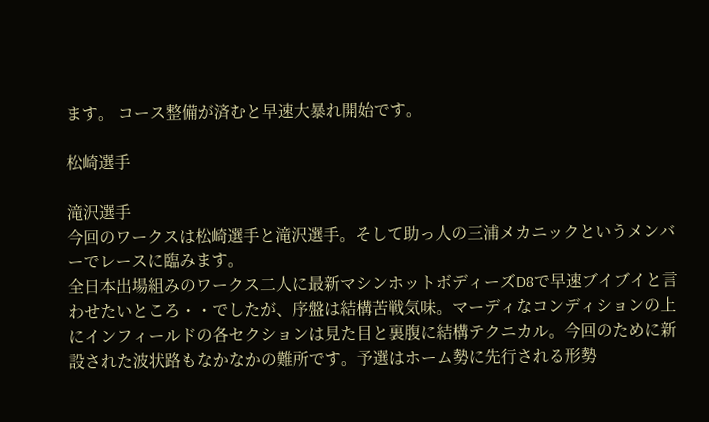ます。 コース整備が済むと早速大暴れ開始です。

松崎選手

滝沢選手
今回のワークスは松崎選手と滝沢選手。そして助っ人の三浦メカニックというメンバーでレースに臨みます。
全日本出場組みのワークス二人に最新マシンホットボディーズD8で早速ブイブイと言わせたいところ・・でしたが、序盤は結構苦戦気味。マーディなコンディションの上にインフィールドの各セクションは見た目と裏腹に結構テクニカル。今回のために新設された波状路もなかなかの難所です。予選はホーム勢に先行される形勢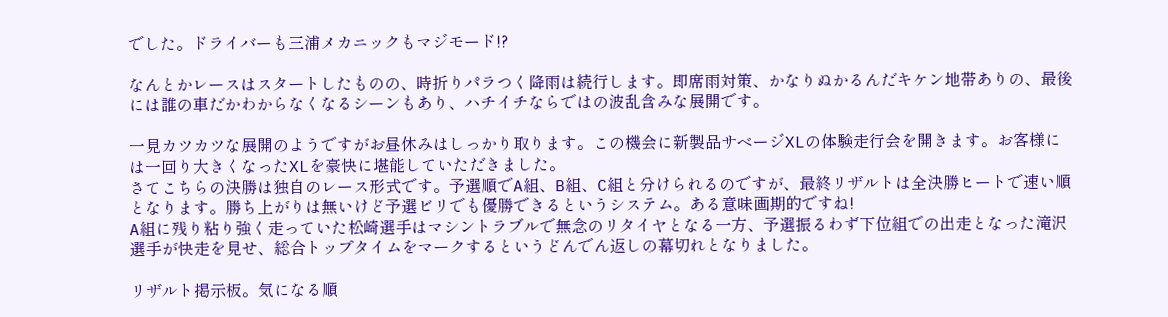でした。ドライバーも三浦メカニックもマジモード!?

なんとかレースはスタートしたものの、時折りパラつく降雨は続行します。即席雨対策、かなりぬかるんだキケン地帯ありの、最後には誰の車だかわからなくなるシーンもあり、ハチイチならではの波乱含みな展開です。

一見カツカツな展開のようですがお昼休みはしっかり取ります。この機会に新製品サベージXLの体験走行会を開きます。お客様には一回り大きくなったXLを豪快に堪能していただきました。
さてこちらの決勝は独自のレース形式です。予選順でA組、B組、C組と分けられるのですが、最終リザルトは全決勝ヒートで速い順となります。勝ち上がりは無いけど予選ビリでも優勝できるというシステム。ある意味画期的ですね!
A組に残り粘り強く走っていた松崎選手はマシントラブルで無念のリタイヤとなる一方、予選振るわず下位組での出走となった滝沢選手が快走を見せ、総合トップタイムをマークするというどんでん返しの幕切れとなりました。

リザルト掲示板。気になる順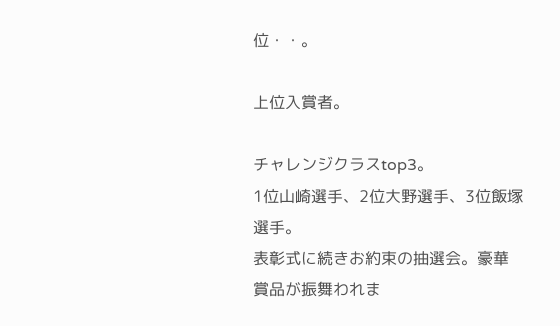位・・。

上位入賞者。

チャレンジクラスtop3。
1位山崎選手、2位大野選手、3位飯塚選手。
表彰式に続きお約束の抽選会。豪華賞品が振舞われま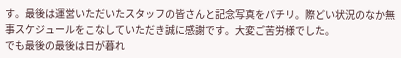す。最後は運営いただいたスタッフの皆さんと記念写真をパチリ。際どい状況のなか無事スケジュールをこなしていただき誠に感謝です。大変ご苦労様でした。
でも最後の最後は日が暮れ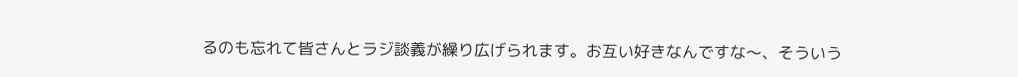るのも忘れて皆さんとラジ談義が繰り広げられます。お互い好きなんですな〜、そういう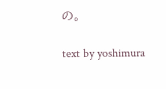の。

text by yoshimura